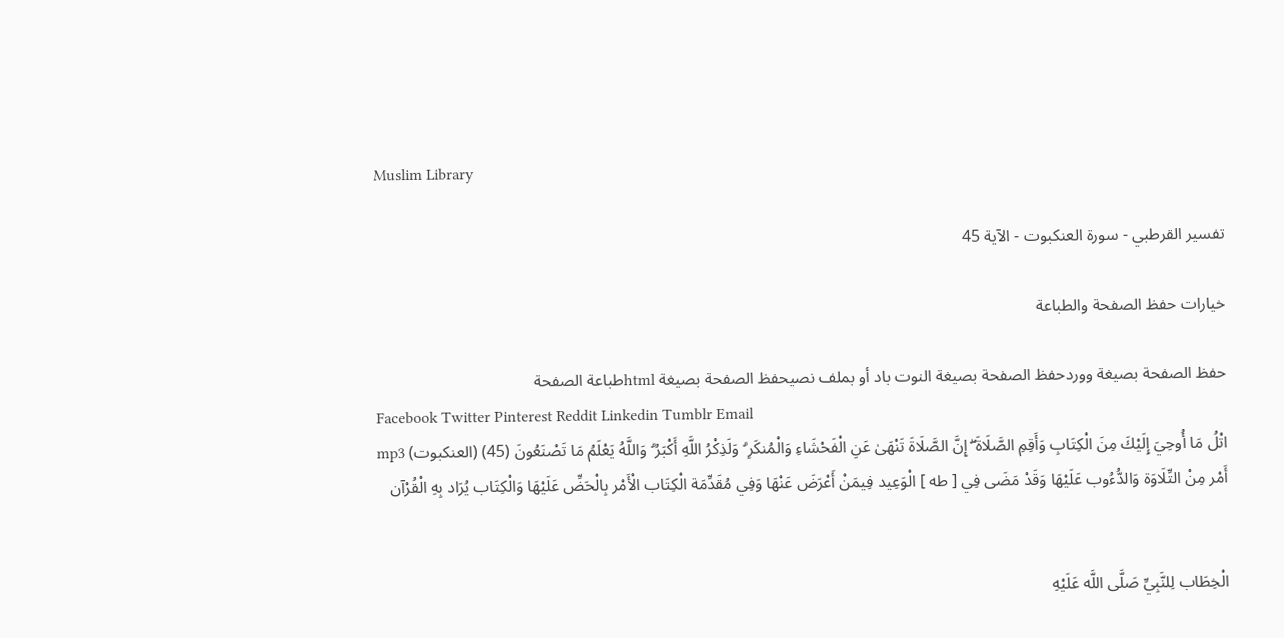Muslim Library

تفسير القرطبي - سورة العنكبوت - الآية 45

خيارات حفظ الصفحة والطباعة

حفظ الصفحة بصيغة ووردحفظ الصفحة بصيغة النوت باد أو بملف نصيحفظ الصفحة بصيغة htmlطباعة الصفحة
Facebook Twitter Pinterest Reddit Linkedin Tumblr Email
اتْلُ مَا أُوحِيَ إِلَيْكَ مِنَ الْكِتَابِ وَأَقِمِ الصَّلَاةَ ۖ إِنَّ الصَّلَاةَ تَنْهَىٰ عَنِ الْفَحْشَاءِ وَالْمُنكَرِ ۗ وَلَذِكْرُ اللَّهِ أَكْبَرُ ۗ وَاللَّهُ يَعْلَمُ مَا تَصْنَعُونَ (45) (العنكبوت) mp3
أَمْر مِنْ التِّلَاوَة وَالدُّءُوب عَلَيْهَا وَقَدْ مَضَى فِي [ طه ] الْوَعِيد فِيمَنْ أَعْرَضَ عَنْهَا وَفِي مُقَدِّمَة الْكِتَاب الْأَمْر بِالْحَضِّ عَلَيْهَا وَالْكِتَاب يُرَاد بِهِ الْقُرْآن


الْخِطَاب لِلنَّبِيِّ صَلَّى اللَّه عَلَيْهِ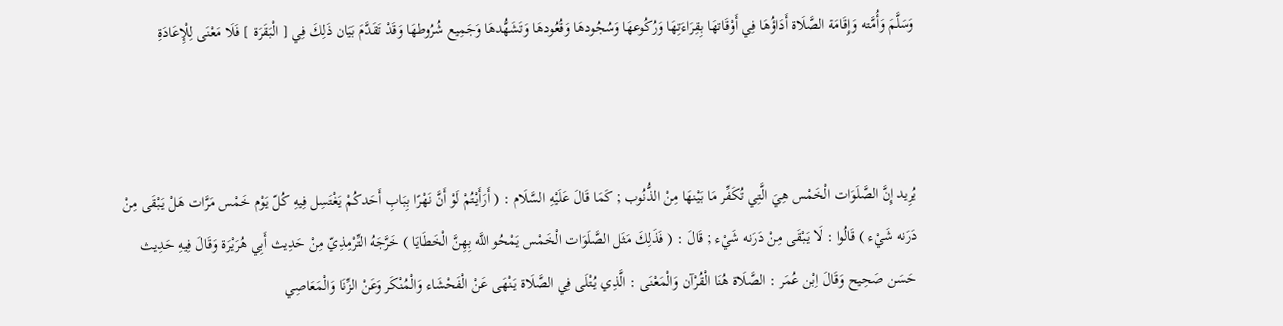وَسَلَّمَ وَأُمَّته وَإِقَامَة الصَّلَاة أَدَاؤُهَا فِي أَوْقَاتهَا بِقِرَاءَتِهَا وَرُكُوعهَا وَسُجُودهَا وَقُعُودهَا وَتَشَهُّدهَا وَجَمِيع شُرُوطهَا وَقَدْ تَقَدَّمَ بَيَان ذَلِكَ فِي [ الْبَقَرَة ] فَلَا مَعْنَى لِلْإِعَادَةِ



يُرِيد إِنَّ الصَّلَوَات الْخَمْس هِيَ الَّتِي تُكَفِّر مَا بَيْنهَا مِنْ الذُّنُوب ; كَمَا قَالَ عَلَيْهِ السَّلَام : ( أَرَأَيْتُمْ لَوْ أَنَّ نَهْرًا بِبَابِ أَحَدكُمْ يَغْتَسِل فِيهِ كُلّ يَوْم خَمْس مَرَّات هَلْ يَبْقَى مِنْ دَرَنه شَيْء ) قَالُوا : لَا يَبْقَى مِنْ دَرَنه شَيْء ; قَالَ : ( فَذَلِكَ مَثَل الصَّلَوَات الْخَمْس يَمْحُو اللَّه بِهِنَّ الْخَطَايَا ) خَرَّجَهُ التِّرْمِذِيّ مِنْ حَدِيث أَبِي هُرَيْرَة وَقَالَ فِيهِ حَدِيث حَسَن صَحِيح وَقَالَ اِبْن عُمَر : الصَّلَاة هُنَا الْقُرْآن وَالْمَعْنَى : الَّذِي يُتْلَى فِي الصَّلَاة يَنْهَى عَنْ الْفَحْشَاء وَالْمُنْكَر وَعَنْ الزِّنَا وَالْمَعَاصِي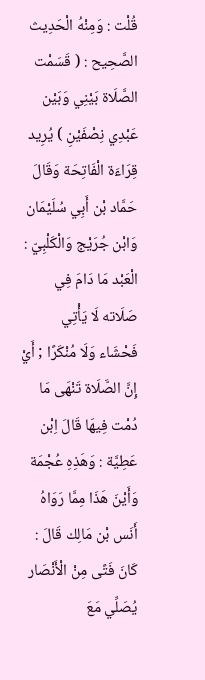قُلْت : وَمِنْهُ الْحَدِيث الصَّحِيح : ( قَسَمْت الصَّلَاة بَيْنِي وَبَيْن عَبْدِي نِصْفَيْنِ ) يُرِيد قِرَاءَة الْفَاتِحَة وَقَالَ حَمَّاد بْن أَبِي سُلَيْمَان وَابْن جُرَيْج وَالْكَلْبِيّ : الْعَبْد مَا دَامَ فِي صَلَاته لَا يَأْتِي فَحْشَاء وَلَا مُنْكَرًا ; أَيْ إِنَّ الصَّلَاة تَنْهَى مَا دُمْت فِيهَا قَالَ اِبْن عَطِيَّة : وَهَذِهِ عُجْمَة وَأَيْنَ هَذَا مِمَّا رَوَاهُ أَنَس بْن مَالِك قَالَ : كَانَ فَتًى مِنْ الْأَنْصَار يُصَلِّي مَعَ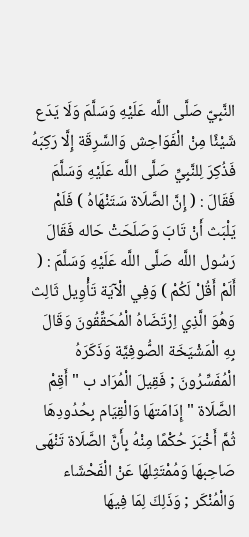النَّبِيّ صَلَّى اللَّه عَلَيْهِ وَسَلَّمَ وَلَا يَدَع شَيْئًا مِنْ الْفَوَاحِش وَالسَّرِقَة إِلَّا رَكِبَهُ فَذُكِرَ لِلنَّبِيِّ صَلَّى اللَّه عَلَيْهِ وَسَلَّمَ فَقَالَ : ( إِنَّ الصَّلَاة سَتَنْهَاهُ ) فَلَمْ يَلْبَث أَنْ تَابَ وَصَلَحَتْ حَاله فَقَالَ رَسُول اللَّه صَلَّى اللَّه عَلَيْهِ وَسَلَّمَ : ( أَلَمْ أَقُلْ لَكُمْ ) وَفِي الْآيَة تَأْوِيل ثَالِث وَهُوَ الَّذِي اِرْتَضَاهُ الْمُحَقِّقُونَ وَقَالَ بِهِ الْمَشْيَخَة الصُّوفِيَّة وَذَكَرَهُ الْمُفَسِّرُونَ ; فَقِيلَ الْمُرَاد ب " أَقِمْ الصَّلَاة " إِدَامَتهَا وَالْقِيَام بِحُدُودِهَا ثُمَّ أَخْبَرَ حُكْمًا مِنْهُ بِأَنَّ الصَّلَاة تَنْهَى صَاحِبهَا وَمُمْتَثِلهَا عَنْ الْفَحْشَاء وَالْمُنْكَر ; وَذَلِكَ لِمَا فِيهَا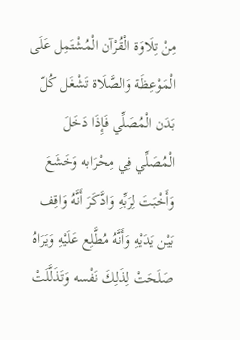مِنْ تِلَاوَة الْقُرْآن الْمُشْتَمِل عَلَى الْمَوْعِظَة وَالصَّلَاة تَشْغَل كُلّ بَدَن الْمُصَلِّي فَإِذَا دَخَلَ الْمُصَلِّي فِي مِحْرَابه وَخَشَعَ وَأَخْبَتَ لِرَبِّهِ وَادَّكَرَ أَنَّهُ وَاقِف بَيْن يَدَيْهِ وَأَنَّهُ مُطَّلِع عَلَيْهِ وَيَرَاهُ صَلَحَتْ لِذَلِكَ نَفْسه وَتَذَلَّلَتْ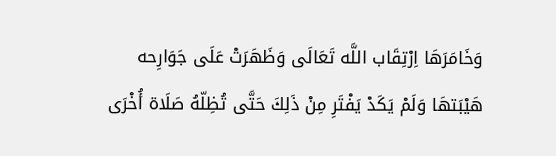وَخَامَرَهَا اِرْتِقَاب اللَّه تَعَالَى وَظَهَرَتْ عَلَى جَوَارِحه هَيْبَتهَا وَلَمْ يَكَدْ يَفْتَرِ مِنْ ذَلِكَ حَتَّى تُظِلّهُ صَلَاة أُخْرَى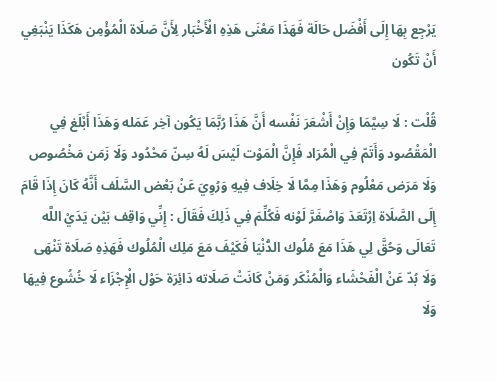يَرْجِع بِهَا إِلَى أَفْضَل حَالَة فَهَذَا مَعْنَى هَذِهِ الْأَخْبَار لِأَنَّ صَلَاة الْمُؤْمِن هَكَذَا يَنْبَغِي أَنْ تَكُون

قُلْت : لَا سِيَّمَا وَإِنْ أَشْعَرَ نَفْسه أَنَّ هَذَا رُبَّمَا يَكُون آخِر عَمَله وَهَذَا أَبْلَغ فِي الْمَقْصُود وَأَتَمّ فِي الْمُرَاد فَإِنَّ الْمَوْت لَيْسَ لَهُ سِنّ مَحْدُود وَلَا زَمَن مَخْصُوص وَلَا مَرَض مَعْلُوم وَهَذَا مِمَّا لَا خِلَاف فِيهِ وَرُوِيَ عَنْ بَعْض السَّلَف أَنَّهُ كَانَ إِذَا قَامَ إِلَى الصَّلَاة اِرْتَعَدَ وَاصْفَرَّ لَوْنه فَكُلِّمَ فِي ذَلِكَ فَقَالَ : إِنِّي وَاقِف بَيْن يَدَيْ اللَّه تَعَالَى وَحُقَّ لِي هَذَا مَعَ مُلُوك الدُّنْيَا فَكَيْفَ مَعَ مَلِك الْمُلُوك فَهَذِهِ صَلَاة تَنْهَى وَلَا بُدّ عَنْ الْفَحْشَاء وَالْمُنْكَر وَمَنْ كَانَتْ صَلَاته دَائِرَة حَوْل الْإِجْزَاء لَا خُشُوع فِيهَا وَلَا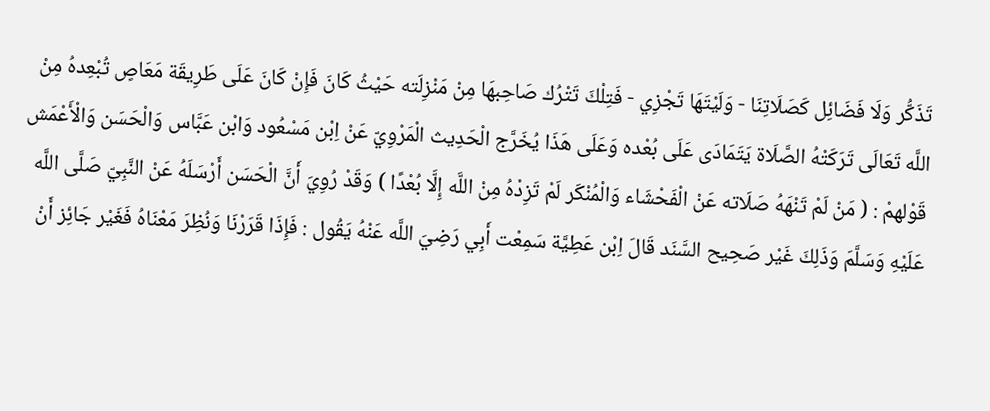تَذَكُّر وَلَا فَضَائِل كَصَلَاتِنَا - وَلَيْتَهَا تَجْزِي - فَتِلْكَ تَتْرُك صَاحِبهَا مِنْ مَنْزِلَته حَيْثُ كَانَ فَإِنْ كَانَ عَلَى طَرِيقَة مَعَاصٍ تُبْعِدهُ مِنْ اللَّه تَعَالَى تَرَكَتْهُ الصَّلَاة يَتَمَادَى عَلَى بُعْده وَعَلَى هَذَا يُخَرَّج الْحَدِيث الْمَرْوِيّ عَنْ اِبْن مَسْعُود وَابْن عَبَّاس وَالْحَسَن وَالْأَعْمَش قَوْلهمْ : ( مَنْ لَمْ تَنْهَهُ صَلَاته عَنْ الْفَحْشَاء وَالْمُنْكَر لَمْ تَزِدْهُ مِنْ اللَّه إِلَّا بُعْدًا ) وَقَدْ رُوِيَ أَنَّ الْحَسَن أَرْسَلَهُ عَنْ النَّبِيّ صَلَّى اللَّه عَلَيْهِ وَسَلَّمَ وَذَلِكَ غَيْر صَحِيح السَّنَد قَالَ اِبْن عَطِيَّة سَمِعْت أَبِي رَضِيَ اللَّه عَنْهُ يَقُول : فَإِذَا قَرَرْنَا وَنُظِرَ مَعْنَاهُ فَغَيْر جَائِز أَنْ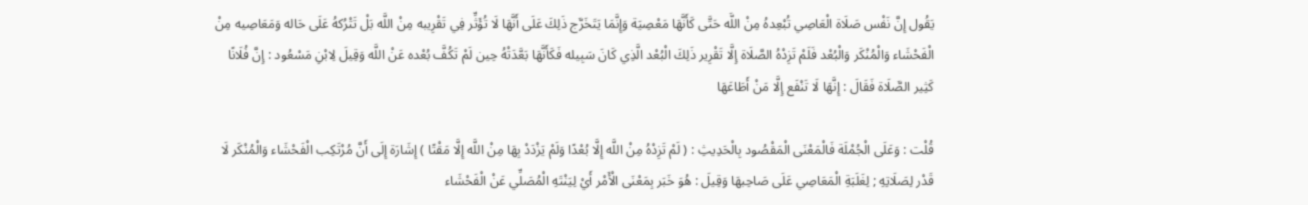يَقُول إِنَّ نَفْس صَلَاة الْعَاصِي تُبْعِدهُ مِنْ اللَّه حَتَّى كَأَنَّهَا مَعْصِيَة وَإِنَّمَا يَتَخَرَّج ذَلِكَ عَلَى أَنَّهَا لَا تُؤَثِّر فِي تَقْرِيبه مِنْ اللَّه بَلْ تَتْرُكهُ عَلَى حَاله وَمَعَاصِيه مِنْ الْفَحْشَاء وَالْمُنْكَر وَالْبُعْد فَلَمْ تَزِدْهُ الصَّلَاة إِلَّا تَقْرِير ذَلِكَ الْبُعْد الَّذِي كَانَ سَبِيله فَكَأَنَّهَا بَعَّدَتْهُ حِين لَمْ تَكُفَّ بُعْده عَنْ اللَّه وَقِيلَ لِابْنِ مَسْعُود : إِنَّ فُلَانًا كَثِير الصَّلَاة فَقَالَ : إِنَّهَا لَا تَنْفَع إِلَّا مَنْ أَطَاعَهَا

قُلْت : وَعَلَى الْجُمْلَة فَالْمَعْنَى الْمَقْصُود بِالْحَدِيثِ : ( لَمْ تَزِدْهُ مِنْ اللَّه إِلَّا بُعْدًا وَلَمْ يَزْدَدْ بِهَا مِنْ اللَّه إِلَّا مَقْتًا ) إِشَارَة إِلَى أَنَّ مُرْتَكِب الْفَحْشَاء وَالْمُنْكَر لَا قَدْر لِصَلَاتِهِ ; لِغَلَبَةِ الْمَعَاصِي عَلَى صَاحِبهَا وَقِيلَ : هُوَ خَبَر بِمَعْنَى الْأَمْر أَيْ لِيَنْتَهِ الْمُصَلِّي عَنْ الْفَحْشَاء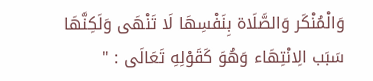وَالْمُنْكَر وَالصَّلَاة بِنَفْسِهَا لَا تَنْهَى وَلَكِنَّهَا سَبَب الِانْتِهَاء وَهُوَ كَقَوْلِهِ تَعَالَى : "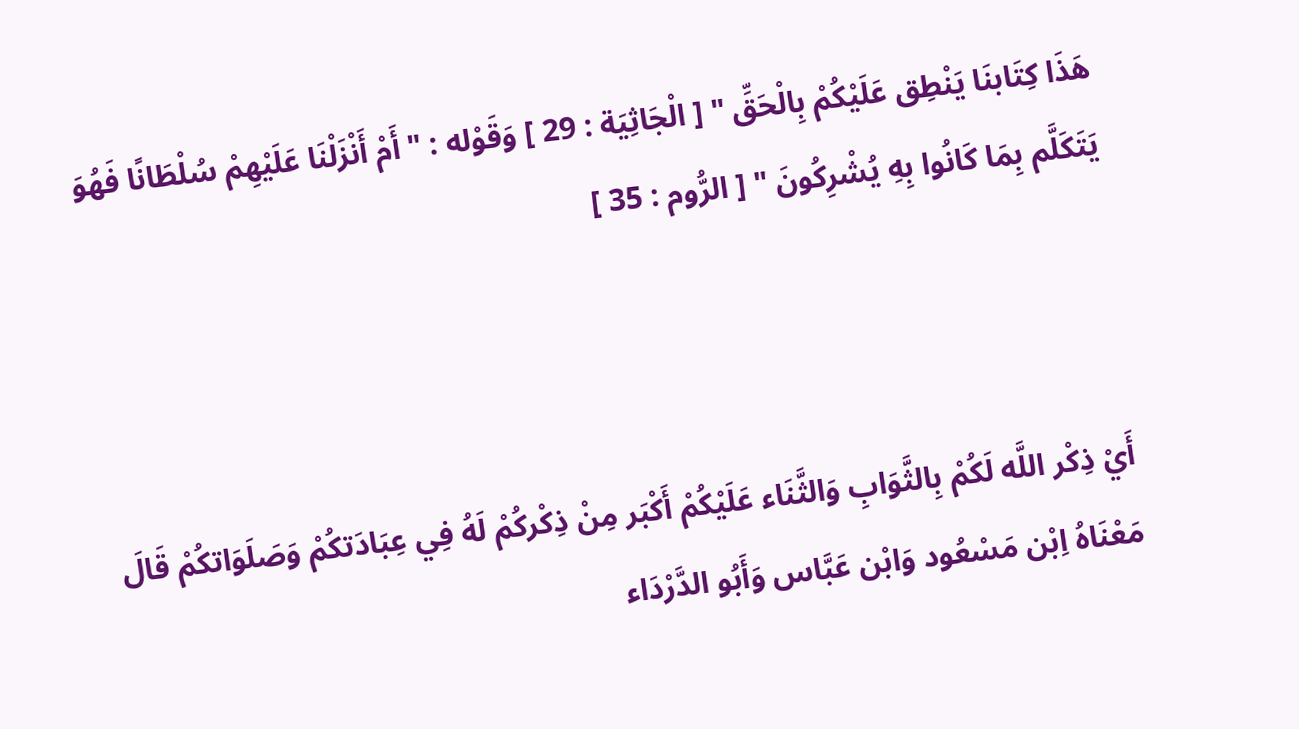هَذَا كِتَابنَا يَنْطِق عَلَيْكُمْ بِالْحَقِّ " [ الْجَاثِيَة : 29 ] وَقَوْله : " أَمْ أَنْزَلْنَا عَلَيْهِمْ سُلْطَانًا فَهُوَ يَتَكَلَّم بِمَا كَانُوا بِهِ يُشْرِكُونَ " [ الرُّوم : 35 ]



أَيْ ذِكْر اللَّه لَكُمْ بِالثَّوَابِ وَالثَّنَاء عَلَيْكُمْ أَكْبَر مِنْ ذِكْركُمْ لَهُ فِي عِبَادَتكُمْ وَصَلَوَاتكُمْ قَالَ مَعْنَاهُ اِبْن مَسْعُود وَابْن عَبَّاس وَأَبُو الدَّرْدَاء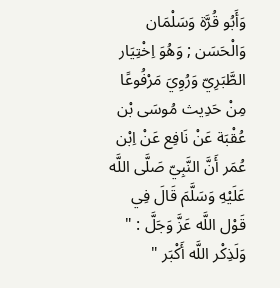وَأَبُو قُرَّة وَسَلْمَان وَالْحَسَن ; وَهُوَ اِخْتِيَار الطَّبَرِيّ وَرُوِيَ مَرْفُوعًا مِنْ حَدِيث مُوسَى بْن عُقْبَة عَنْ نَافِع عَنْ اِبْن عُمَر أَنَّ النَّبِيّ صَلَّى اللَّه عَلَيْهِ وَسَلَّمَ قَالَ فِي قَوْل اللَّه عَزَّ وَجَلَّ : " وَلَذِكْر اللَّه أَكْبَر "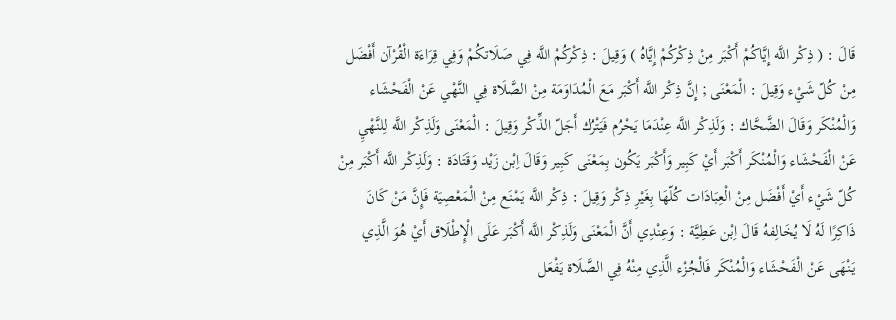قَالَ : ( ذِكْر اللَّه إِيَّاكُمْ أَكْبَر مِنْ ذِكْركُمْ إِيَّاهُ ) وَقِيلَ : ذِكْركُمْ اللَّه فِي صَلَاتكُمْ وَفِي قِرَاءَة الْقُرْآن أَفْضَل مِنْ كُلّ شَيْء وَقِيلَ : الْمَعْنَى ; إِنَّ ذِكْر اللَّه أَكْبَر مَعَ الْمُدَاوَمَة مِنْ الصَّلَاة فِي النَّهْي عَنْ الْفَحْشَاء وَالْمُنْكَر وَقَالَ الضَّحَّاك : وَلَذِكْر اللَّه عِنْدَمَا يَحْرُم فَيَتْرُك أَجَلّ الذِّكْر وَقِيلَ : الْمَعْنَى وَلَذِكْر اللَّه لِلنَّهْيِ عَنْ الْفَحْشَاء وَالْمُنْكَر أَكْبَر أَيْ كَبِير وَأَكْبَر يَكُون بِمَعْنَى كَبِير وَقَالَ اِبْن زَيْد وَقَتَادَة : وَلَذِكْر اللَّه أَكْبَر مِنْ كُلّ شَيْء أَيْ أَفْضَل مِنْ الْعِبَادَات كُلّهَا بِغَيْرِ ذِكْر وَقِيلَ : ذِكْر اللَّه يَمْنَع مِنْ الْمَعْصِيَة فَإِنَّ مَنْ كَانَ ذَاكِرًا لَهُ لَا يُخَالِفهُ قَالَ اِبْن عَطِيَّة : وَعِنْدِي أَنَّ الْمَعْنَى وَلَذِكْر اللَّه أَكْبَر عَلَى الْإِطْلَاق أَيْ هُوَ الَّذِي يَنْهَى عَنْ الْفَحْشَاء وَالْمُنْكَر فَالْجُزْء الَّذِي مِنْهُ فِي الصَّلَاة يَفْعَل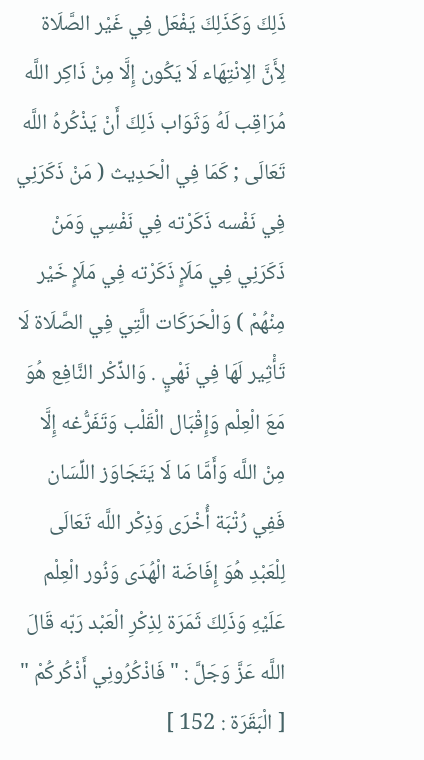ذَلِكَ وَكَذَلِكَ يَفْعَل فِي غَيْر الصَّلَاة لِأَنَّ الِانْتِهَاء لَا يَكُون إِلَّا مِنْ ذَاكِر اللَّه مُرَاقِب لَهُ وَثَوَاب ذَلِكَ أَنْ يَذْكُرهُ اللَّه تَعَالَى ; كَمَا فِي الْحَدِيث ( مَنْ ذَكَرَنِي فِي نَفْسه ذَكَرْته فِي نَفْسِي وَمَنْ ذَكَرَنِي فِي مَلَإٍ ذَكَرْته فِي مَلَإٍ خَيْر مِنْهُمْ ) وَالْحَرَكَات الَّتِي فِي الصَّلَاة لَا تَأْثِير لَهَا فِي نَهْيٍ . وَالذِّكْر النَّافِع هُوَ مَعَ الْعِلْم وَإِقْبَال الْقَلْب وَتَفَرُّغه إِلَّا مِنْ اللَّه وَأَمَّا مَا لَا يَتَجَاوَز اللِّسَان فَفِي رُتْبَة أُخْرَى وَذِكْر اللَّه تَعَالَى لِلْعَبْدِ هُوَ إِفَاضَة الْهُدَى وَنُور الْعِلْم عَلَيْهِ وَذَلِكَ ثَمَرَة لِذِكْرِ الْعَبْد رَبّه قَالَ اللَّه عَزَّ وَجَلَّ : " فَاذْكُرُونِي أَذْكُركُمْ " [ الْبَقَرَة : 152 ]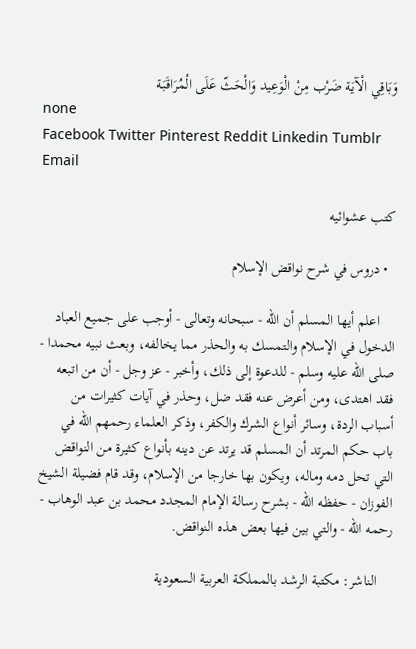وَبَاقِي الْآيَة ضَرْب مِنْ الْوَعِيد وَالْحَثّ عَلَى الْمُرَاقَبَة
none
Facebook Twitter Pinterest Reddit Linkedin Tumblr Email

كتب عشوائيه

  • دروس في شرح نواقض الإسلام

    اعلم أيها المسلم أن الله - سبحانه وتعالى - أوجب على جميع العباد الدخول في الإسلام والتمسك به والحذر مما يخالفه، وبعث نبيه محمدا - صلى الله عليه وسلم - للدعوة إلى ذلك، وأخبر - عز وجل - أن من اتبعه فقد اهتدى، ومن أعرض عنه فقد ضل، وحذر في آيات كثيرات من أسباب الردة، وسائر أنواع الشرك والكفر، وذكر العلماء رحمهم الله في باب حكم المرتد أن المسلم قد يرتد عن دينه بأنواع كثيرة من النواقض التي تحل دمه وماله، ويكون بها خارجا من الإسلام، وقد قام فضيلة الشيخ الفوزان - حفظه الله - بشرح رسالة الإمام المجدد محمد بن عبد الوهاب - رحمه الله - والتي بين فيها بعض هذه النواقض.

    الناشر: مكتبة الرشد بالمملكة العربية السعودية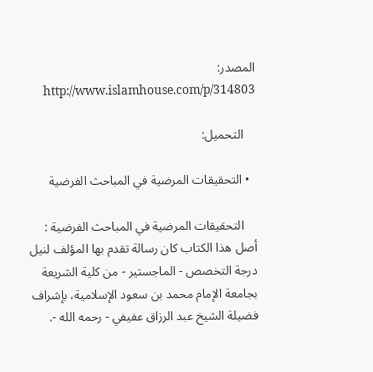المصدر: http://www.islamhouse.com/p/314803

    التحميل:

  • التحقيقات المرضية في المباحث الفرضية

    التحقيقات المرضية في المباحث الفرضية : أصل هذا الكتاب كان رسالة تقدم بها المؤلف لنيل درجة التخصص - الماجستير - من كلية الشريعة بجامعة الإمام محمد بن سعود الإسلامية، بإشراف فضيلة الشيخ عبد الرزاق عفيفي - رحمه الله -.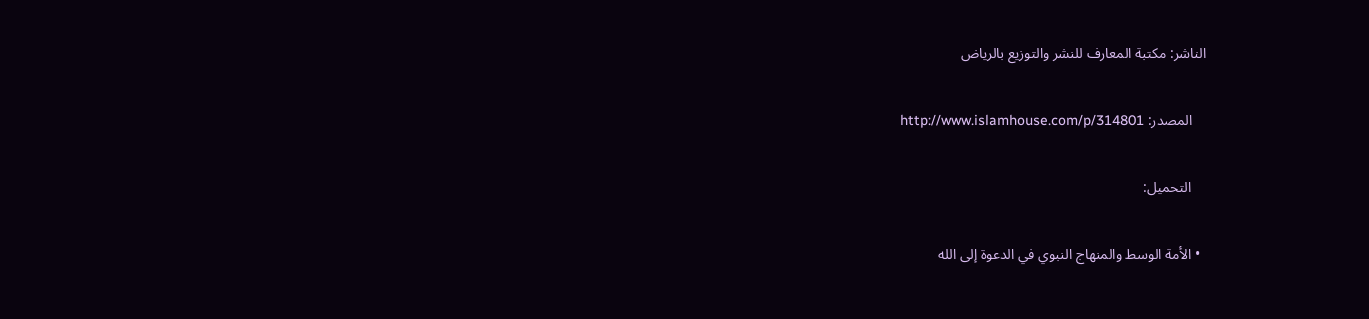الناشر: مكتبة المعارف للنشر والتوزيع بالرياض

    المصدر: http://www.islamhouse.com/p/314801

    التحميل:

  • الأمة الوسط والمنهاج النبوي في الدعوة إلى الله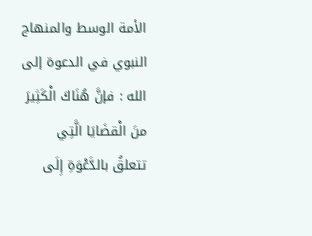الأمة الوسط والمنهاج النبوي في الدعوة إلى الله : فإنَّ هُنَاكَ الْكَثِيرَ منَ الْقضَايَا الَّتِي تتعلقُ بالدَّعْوَةِ إِلَى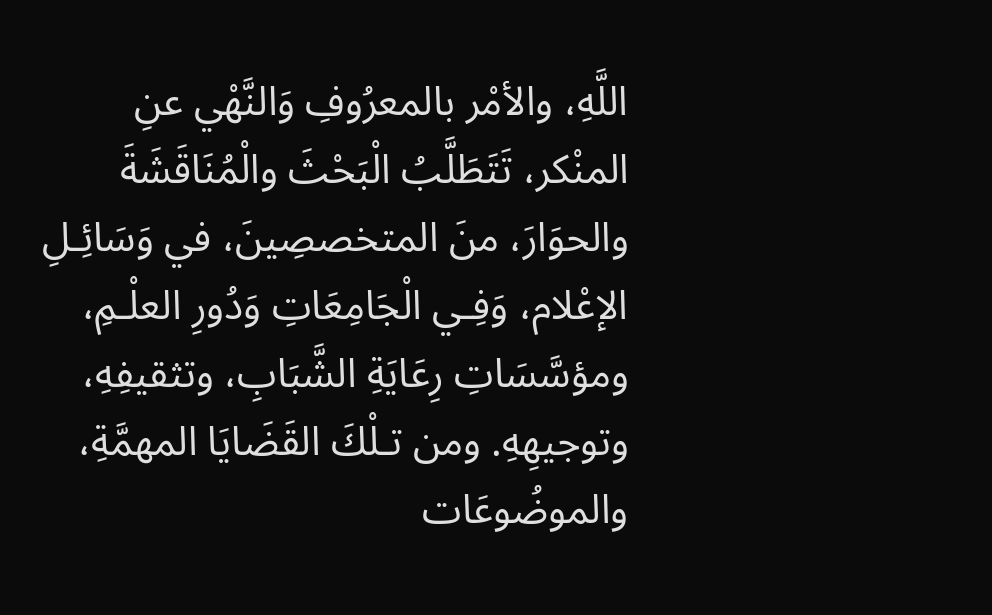اللَّهِ، والأمْر بالمعرُوفِ وَالنَّهْي عنِ المنْكر، تَتَطَلَّبُ الْبَحْثَ والْمُنَاقَشَةَ والحوَارَ، منَ المتخصصِينَ، في وَسَائِـلِ الإعْلام، وَفِـي الْجَامِعَاتِ وَدُورِ العلْـمِ، ومؤسَّسَاتِ رِعَايَةِ الشَّبَابِ، وتثقيفِهِ، وتوجيهِهِ. ومن تـلْكَ القَضَايَا المهمَّةِ، والموضُوعَات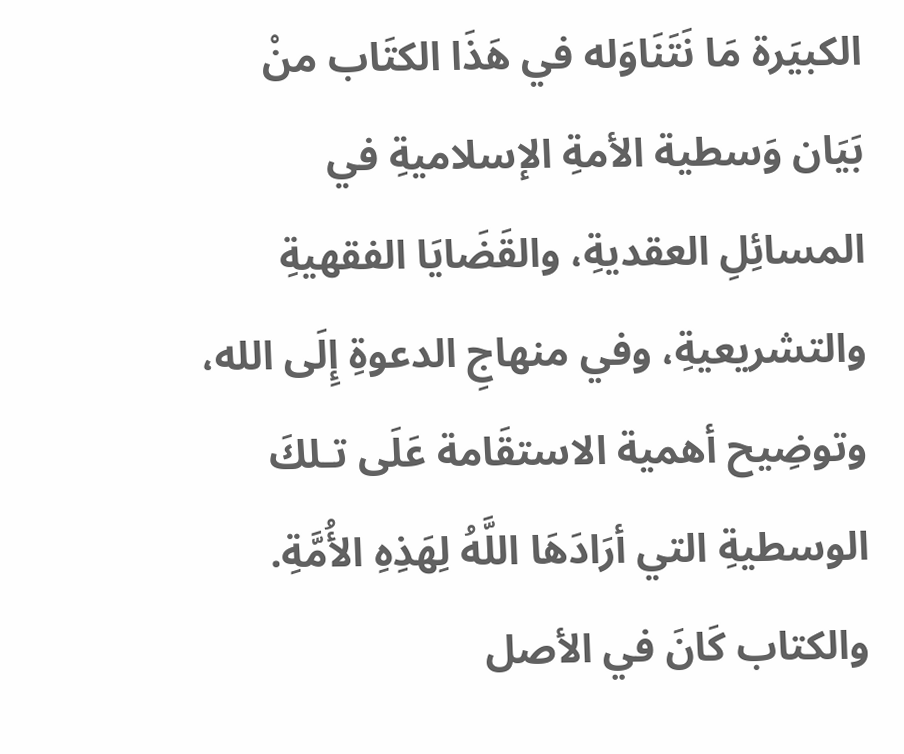الكبيَرة مَا نَتَنَاوَله في هَذَا الكتَاب منْ بَيَان وَسطية الأمةِ الإسلاميةِ في المسائِلِ العقديةِ، والقَضَايَا الفقهيةِ والتشريعيةِ، وفي منهاجِ الدعوةِ إِلَى الله، وتوضِيح أهمية الاستقَامة عَلَى تـلكَ الوسطيةِ التي أرَادَهَا اللَّهُ لِهَذِهِ الأُمَّةِ. والكتاب كَانَ في الأصل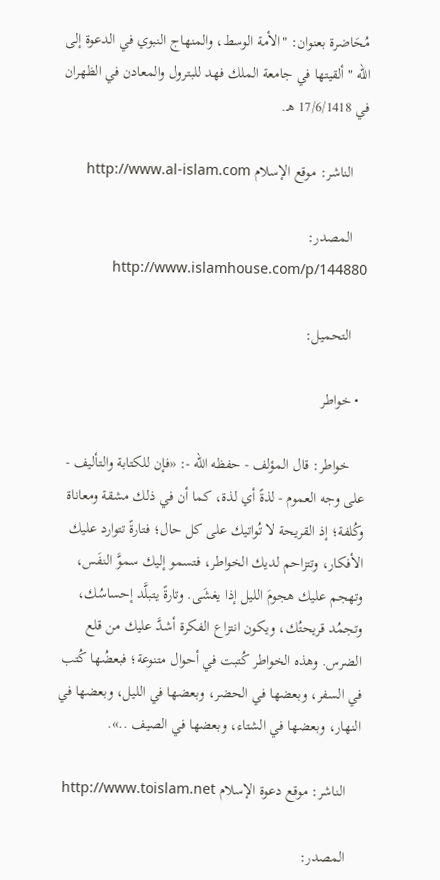مُحَاضرة بعنوان: "الأمة الوسط، والمنهاج النبوي في الدعوة إلى الله " ألقيتها في جامعة الملك فهد للبترول والمعادن في الظهران في 17/6/1418 هـ.

    الناشر: موقع الإسلام http://www.al-islam.com

    المصدر: http://www.islamhouse.com/p/144880

    التحميل:

  • خواطر

    خواطر: قال المؤلف - حفظه الله -: «فإن للكتابة والتأليف - على وجه العموم - لذةً أي لذة، كما أن في ذلك مشقة ومعاناة وكُلفة؛ إذ القريحة لا تُواتيك على كل حال؛ فتارةً تتوارد عليك الأفكار، وتتزاحم لديك الخواطر، فتسمو إليك سموَّ النفَس، وتهجم عليك هجومَ الليل إذا يغشَى. وتارةً يتبلَّد إحساسُك، وتجمُد قريحتُك، ويكون انتزاع الفكرة أشدَّ عليك من قلع الضرس. وهذه الخواطر كُتبت في أحوال متنوعة؛ فبعضُها كُتب في السفر، وبعضها في الحضر، وبعضها في الليل، وبعضها في النهار، وبعضها في الشتاء، وبعضها في الصيف ..».

    الناشر: موقع دعوة الإسلام http://www.toislam.net

    المصدر: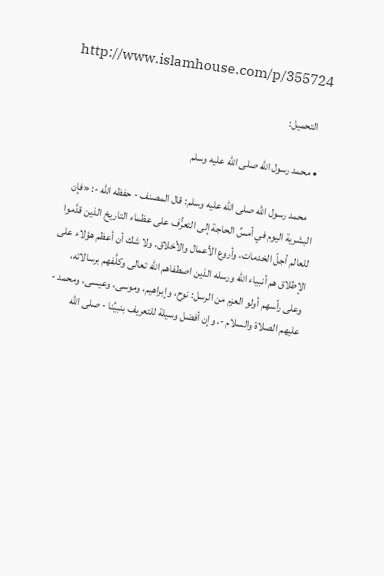http://www.islamhouse.com/p/355724

    التحميل:

  • محمد رسول الله صلى الله عليه وسلم

    محمد رسول الله صلى الله عليه وسلم: قال المصنف - حفظه الله -: «فإن البشرية اليوم في أمسِّ الحاجة إلى التعرُّف على عظماء التاريخ الذين قدَّموا للعالم أجلّ الخدمات، وأروع الأعمال والأخلاق. ولا شك أن أعظم هؤلاء على الإطلاق هم أنبياء الله ورسله الذين اصطفاهم الله تعالى وكلَّفهم برسالاته، وعلى رأسهم أولو العزم من الرسل: نوح، وإبراهيم، وموسى، وعيسى، ومحمد - عليهم الصلاة والسلام -. وإن أفضل وسيلة للتعريف بنبيِّنا - صلى الله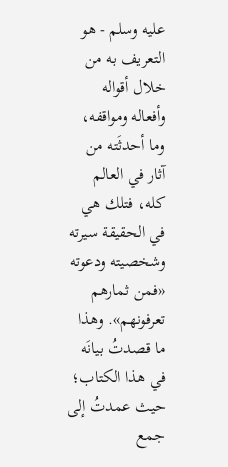عليه وسلم - هو التعريف به من خلال أقواله وأفعاله ومواقفه، وما أحدثَته من آثار في العالم كله، فتلك هي في الحقيقة سيرته وشخصيته ودعوته «فمن ثمارهم تعرفونهم». وهذا ما قصدتُ بيانَه في هذا الكتاب؛ حيث عمدتُ إلى جمع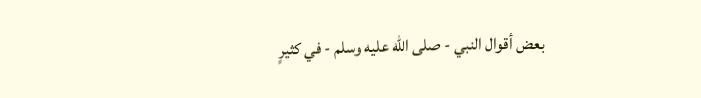بعض أقوال النبي - صلى الله عليه وسلم - في كثيرٍ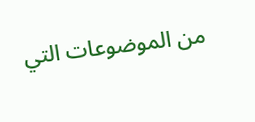من الموضوعات التي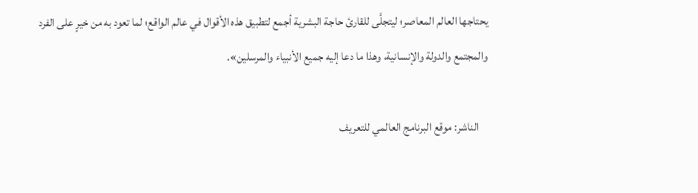يحتاجها العالم المعاصر؛ ليتجلَّى للقارئ حاجة البشرية أجمع لتطبيق هذه الأقوال في عالم الواقع؛ لما تعود به من خيرٍ على الفرد والمجتمع والدولة والإنسانية، وهذا ما دعا إليه جميع الأنبياء والمرسلين».

    الناشر: موقع البرنامج العالمي للتعريف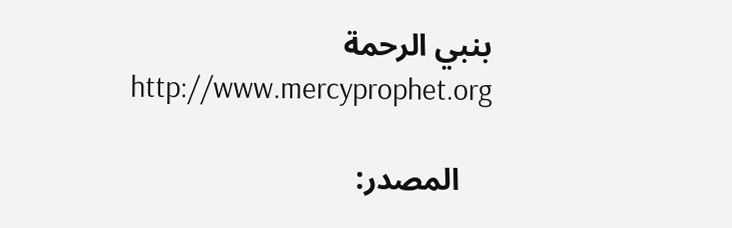بنبي الرحمة http://www.mercyprophet.org

    المصدر: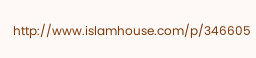http://www.islamhouse.com/p/346605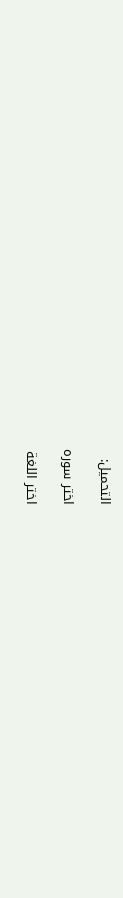التحميل:

اختر سوره

اختر اللغة